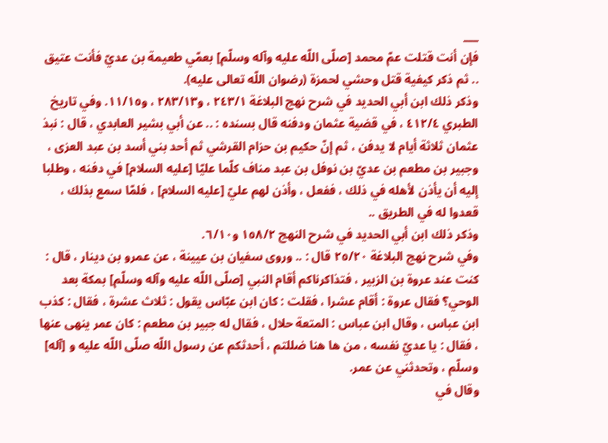___
فإن أنت قتلت عمّ محمد [صلّى اللّه عليه وآله وسلّم] بعمّي طعيمة بن عديّ فأنت عتيق .. ثم ذكر كيفية قتل وحشي لحمزة (رضوان اللّه تعالى عليه).
وذكر ذلك ابن أبي الحديد في شرح نهج البلاغة ٢٤٣/١ ، و٢٨٣/١٣ ، و١١/١٥. وفي تاريخ الطبري ٤١٢/٤ ، في قضية عثمان ودفنه قال بسنده : .. عن أبي بشير العابدي ، قال : نبذ عثمان ثلاثة أيام لا يدفن ، ثم إنّ حكيم بن حزام القرشي ثم أحد بني أسد بن عبد العزى ، وجبير بن مطعم بن عديّ بن نوفل بن عبد مناف كلّما عليّا [عليه السلام] في دفنه ، وطلبا إليه أن يأذن لأهله في ذلك ، ففعل ، وأذن لهم عليّ [عليه السلام] ، فلمّا سمع بذلك ، قعدوا له في الطريق ..
وذكر ذلك ابن أبي الحديد في شرح النهج ١٥٨/٢ و٦/١٠.
وفي شرح نهج البلاغة ٢٥/٢٠ قال : .. وروى سفيان بن عيينة ، عن عمرو بن دينار ، قال : كنت عند عروة بن الزبير ، فتذاكرناكم أقام النبي [صلّى اللّه عليه وآله وسلّم] بمكة بعد الوحي؟ فقال عروة : أقام عشرا ، فقلت : كان ابن عبّاس يقول : ثلاث عشرة ، فقال : كذب ابن عباس ، وقال ابن عباس : المتعة حلال ، فقال له جبير بن مطعم : كان عمر ينهى عنها ، فقال : يا عديّ نفسه ، من ها هنا ضللتم ، أحدثكم عن رسول اللّه صلّى اللّه عليه و [آله] وسلّم ، وتحدثني عن عمر.
وقال في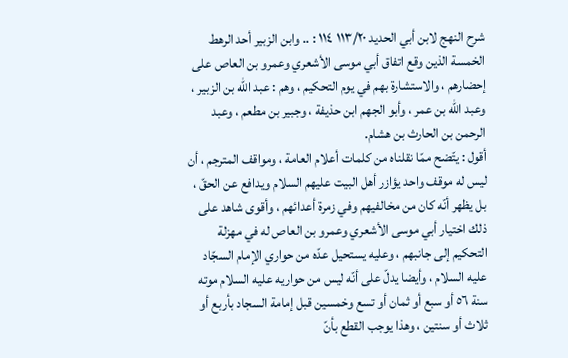شرح النهج لابن أبي الحديد ١١٣/٢٠ ١١٤ : .. وابن الزبير أحد الرهط الخمسة الذين وقع اتفاق أبي موسى الأشعري وعمرو بن العاص على إحضارهم ، والاستشارة بهم في يوم التحكيم ، وهم : عبد اللّه بن الزبير ، وعبد اللّه بن عمر ، وأبو الجهم ابن حذيفة ، وجبير بن مطعم ، وعبد الرحمن بن الحارث بن هشام.
أقول : يتّضح ممّا نقلناه من كلمات أعلام العامة ، ومواقف المترجم ، أن ليس له موقف واحد يؤازر أهل البيت عليهم السلام ويدافع عن الحقّ ، بل يظهر أنّه كان من مخالفيهم وفي زمرة أعدائهم ، وأقوى شاهد على ذلك اختيار أبي موسى الأشعري وعمرو بن العاص له في مهزلة التحكيم إلى جانبهم ، وعليه يستحيل عدّه من حواري الإمام السجّاد عليه السلام ، وأيضا يدلّ على أنّه ليس من حواريه عليه السلام موته سنة ٥٦ أو سبع أو ثمان أو تسع وخمسين قبل إمامة السجاد بأربع أو ثلاث أو سنتين ، وهذا يوجب القطع بأنّ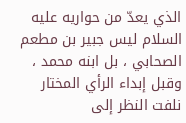الذي يعدّ من حواريه عليه السلام ليس جبير بن مطعم الصحابي ، بل ابنه محمد ، وقبل إبداء الرأي المختار نلفت النظر إلى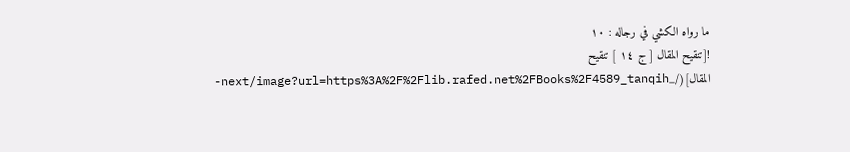ما رواه الكشي في رجاله : ١٠
![تنقيح المقال [ ج ١٤ ] تنقيح المقال](/_next/image?url=https%3A%2F%2Flib.rafed.net%2FBooks%2F4589_tanqih-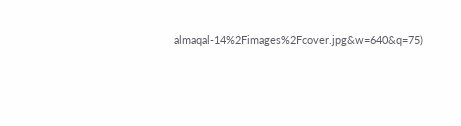almaqal-14%2Fimages%2Fcover.jpg&w=640&q=75)